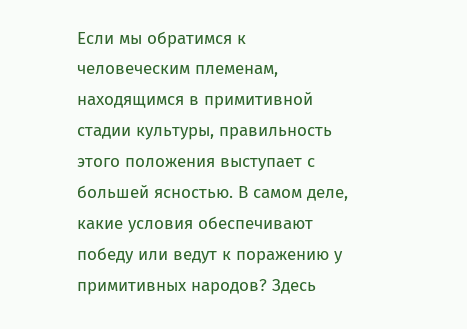Если мы обратимся к человеческим племенам, находящимся в примитивной стадии культуры, правильность этого положения выступает с большей ясностью. В самом деле, какие условия обеспечивают победу или ведут к поражению у примитивных народов? Здесь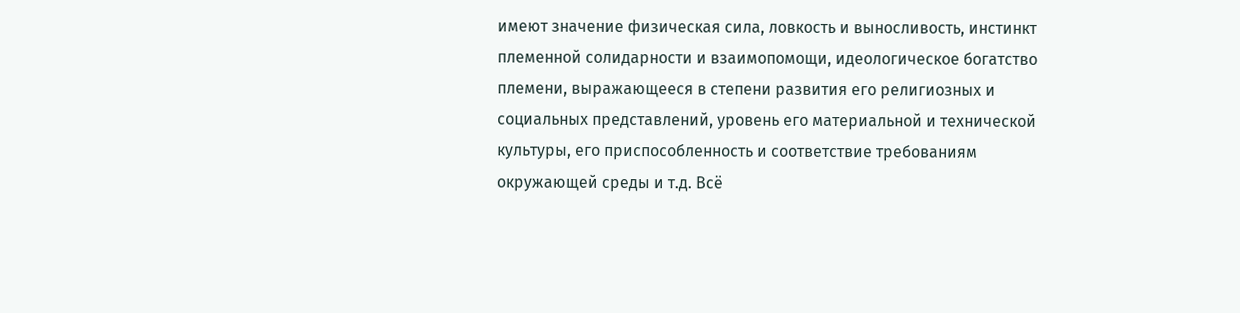имеют значение физическая сила, ловкость и выносливость, инстинкт племенной солидарности и взаимопомощи, идеологическое богатство племени, выражающееся в степени развития его религиозных и социальных представлений, уровень его материальной и технической культуры, его приспособленность и соответствие требованиям окружающей среды и т.д. Всё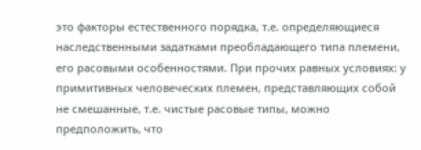это факторы естественного порядка, т.е. определяющиеся наследственными задатками преобладающего типа племени, его расовыми особенностями. При прочих равных условиях: у примитивных человеческих племен, представляющих собой не смешанные, т.е. чистые расовые типы, можно предположить, что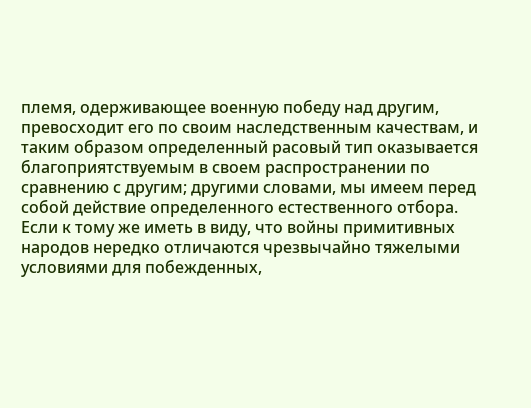племя, одерживающее военную победу над другим, превосходит его по своим наследственным качествам, и таким образом определенный расовый тип оказывается благоприятствуемым в своем распространении по сравнению с другим; другими словами, мы имеем перед собой действие определенного естественного отбора. Если к тому же иметь в виду, что войны примитивных народов нередко отличаются чрезвычайно тяжелыми условиями для побежденных,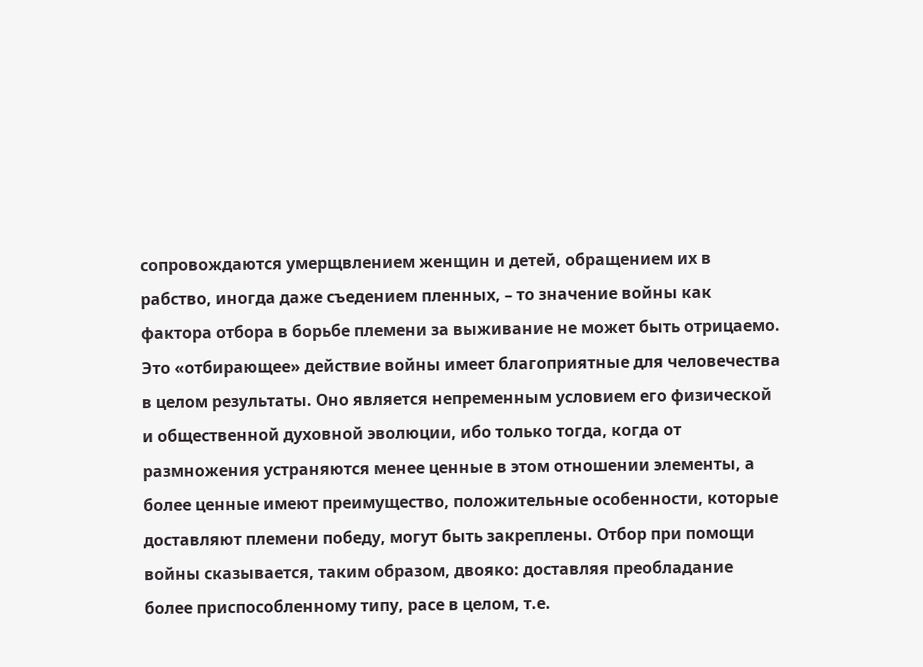сопровождаются умерщвлением женщин и детей, обращением их в рабство, иногда даже съедением пленных, – то значение войны как фактора отбора в борьбе племени за выживание не может быть отрицаемо. Это «отбирающее» действие войны имеет благоприятные для человечества в целом результаты. Оно является непременным условием его физической и общественной духовной эволюции, ибо только тогда, когда от размножения устраняются менее ценные в этом отношении элементы, а более ценные имеют преимущество, положительные особенности, которые доставляют племени победу, могут быть закреплены. Отбор при помощи войны сказывается, таким образом, двояко: доставляя преобладание более приспособленному типу, расе в целом, т.е.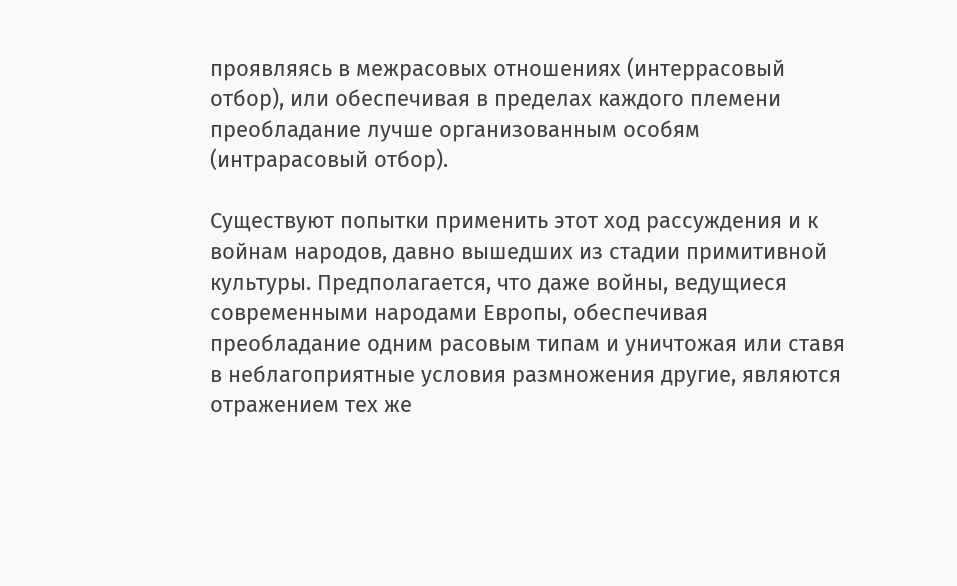проявляясь в межрасовых отношениях (интеррасовый отбор), или обеспечивая в пределах каждого племени преобладание лучше организованным особям (интрарасовый отбор).

Существуют попытки применить этот ход рассуждения и к войнам народов, давно вышедших из стадии примитивной культуры. Предполагается, что даже войны, ведущиеся современными народами Европы, обеспечивая преобладание одним расовым типам и уничтожая или ставя в неблагоприятные условия размножения другие, являются отражением тех же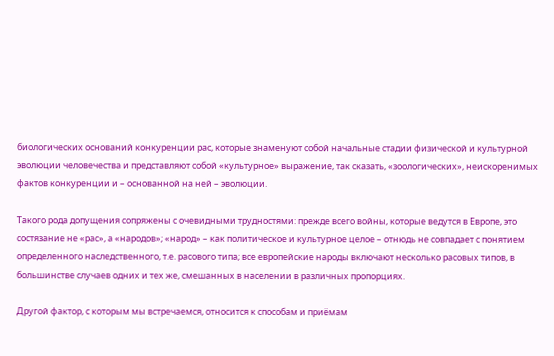биологических оснований конкуренции рас, которые знаменуют собой начальные стадии физической и культурной эволюции человечества и представляют собой «культурное» выражение, так сказать, «зоологических», неискоренимых фактов конкуренции и – основанной на ней – эволюции.

Такого рода допущения сопряжены с очевидными трудностями: прежде всего войны, которые ведутся в Европе, это состязание не «рас», а «народов»; «народ» – как политическое и культурное целое – отнюдь не совпадает с понятием определенного наследственного, т.е. расового типа; все европейские народы включают несколько расовых типов, в большинстве случаев одних и тех же, смешанных в населении в различных пропорциях.

Другой фактор, с которым мы встречаемся, относится к способам и приёмам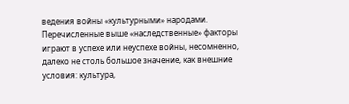ведения войны «культурными» народами. Перечисленные выше «наследственные» факторы играют в успехе или неуспехе войны, несомненно, далеко не столь большое значение, как внешние условия: культура,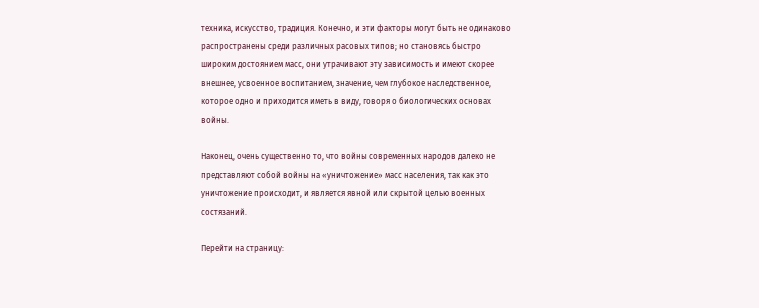техника, искусство, традиция. Конечно, и эти факторы могут быть не одинаково распространены среди различных расовых типов; но становясь быстро широким достоянием масс, они утрачивают эту зависимость и имеют скорее внешнее, усвоенное воспитанием, значение, чем глубокое наследственное, которое одно и приходится иметь в виду, говоря о биологических основах войны.

Наконец, очень существенно то, что войны современных народов далеко не представляют собой войны на «уничтожение» масс населения, так как это уничтожение происходит, и является явной или скрытой целью военных состязаний.

Перейти на страницу: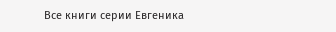Все книги серии Евгеника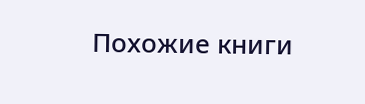Похожие книги